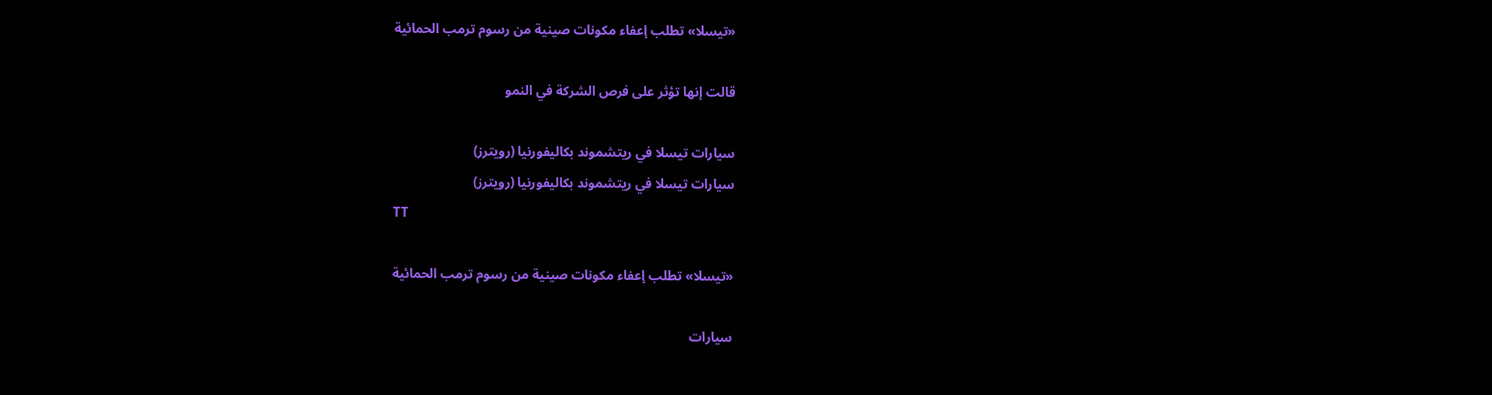«تيسلا» تطلب إعفاء مكونات صينية من رسوم ترمب الحمائية

قالت إنها تؤثر على فرص الشركة في النمو

سيارات تيسلا في ريتشموند بكاليفورنيا (رويترز)
سيارات تيسلا في ريتشموند بكاليفورنيا (رويترز)
TT

«تيسلا» تطلب إعفاء مكونات صينية من رسوم ترمب الحمائية

سيارات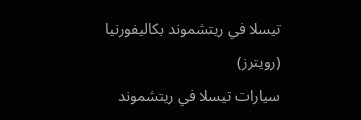تيسلا في ريتشموند بكاليفورنيا (رويترز)
سيارات تيسلا في ريتشموند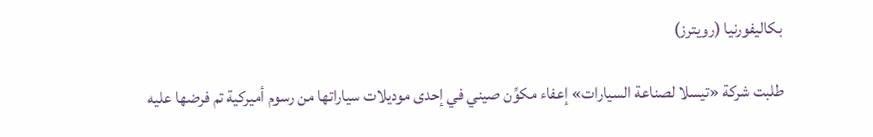بكاليفورنيا (رويترز)

طلبت شركة «تيسلا لصناعة السيارات» إعفاء مكوِّن صيني في إحدى موديلات سياراتها من رسوم أميركية تم فرضها عليه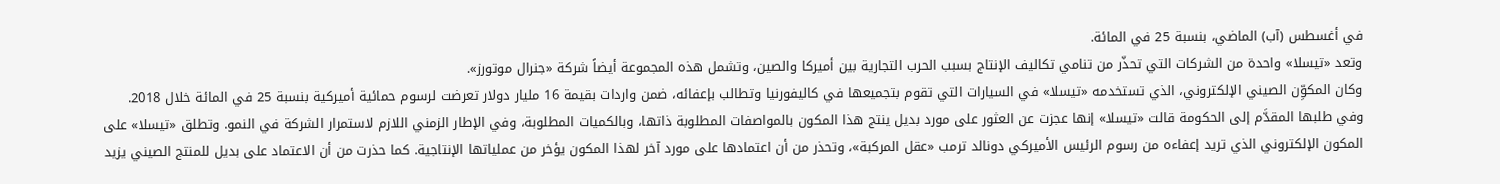في أغسطس (آب) الماضي، بنسبة 25 في المائة.
وتعد «تيسلا» واحدة من الشركات التي تحذّر من تنامي تكاليف الإنتاج بسبب الحرب التجارية بين أميركا والصين، وتشمل هذه المجموعة أيضاً شركة «جنرال موتورز».
وكان المكوِّن الصيني الإلكتروني، الذي تستخدمه «تيسلا» في السيارات التي تقوم بتجميعها في كاليفورنيا وتطالب بإعفائه، ضمن واردات بقيمة 16 مليار دولار تعرضت لرسوم حمائية أميركية بنسبة 25 في المائة خلال 2018.
وفي طلبها المقدَّم إلى الحكومة قالت «تيسلا» إنها عجزت عن العثور على مورد بديل ينتج هذا المكون بالمواصفات المطلوبة ذاتها، وبالكميات المطلوبة، وفي الإطار الزمني اللازم لاستمرار الشركة في النمو. وتطلق «تيسلا» على المكون الإلكتروني الذي تريد إعفاءه من رسوم الرئيس الأميركي دونالد ترمب «عقل المركبة»، وتحذر من أن اعتمادها على مورد آخر لهذا المكون يؤخر من عملياتها الإنتاجية. كما حذرت من أن الاعتماد على بديل للمنتج الصيني يزيد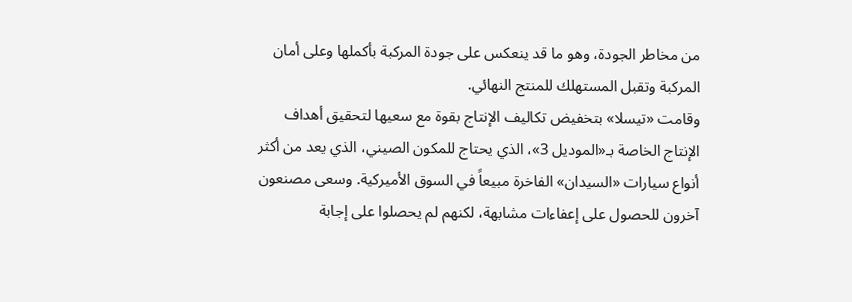من مخاطر الجودة، وهو ما قد ينعكس على جودة المركبة بأكملها وعلى أمان المركبة وتقبل المستهلك للمنتج النهائي.
وقامت «تيسلا» بتخفيض تكاليف الإنتاج بقوة مع سعيها لتحقيق أهداف الإنتاج الخاصة بـ«الموديل 3»، الذي يحتاج للمكون الصيني، الذي يعد من أكثر أنواع سيارات «السيدان» الفاخرة مبيعاً في السوق الأميركية. وسعى مصنعون آخرون للحصول على إعفاءات مشابهة، لكنهم لم يحصلوا على إجابة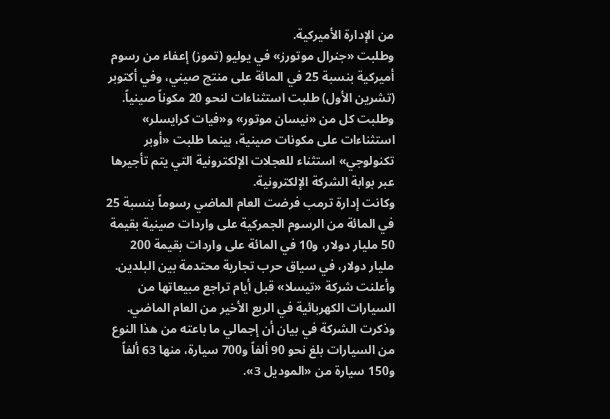من الإدارة الأميركية.
وطلبت «جنرال موتورز» في يوليو (تموز) إعفاء من رسوم أميركية بنسبة 25 في المائة على منتج صيني، وفي أكتوبر (تشرين الأول) طلبت استثناءات لنحو 20 مكوناً صينياً.
وطلبت كل من «نيسان موتور» و«فيات كرايسلر» استثناءات على مكونات صينية، بينما طلبت «أوبر تكنولوجي» استثناء للعجلات الإلكترونية التي يتم تأجيرها عبر بوابة الشركة الإلكترونية.
وكانت إدارة ترمب فرضت العام الماضي رسوماً بنسبة 25 في المائة من الرسوم الجمركية على واردات صينية بقيمة 50 مليار دولار، و10 في المائة على واردات بقيمة 200 مليار دولار، في سياق حرب تجارية محتدمة بين البلدين. وأعلنت شركة «تيسلا» قبل أيام تراجع مبيعاتها من السيارات الكهربائية في الربع الأخير من العام الماضي.
وذكرت الشركة في بيان أن إجمالي ما باعته من هذا النوع من السيارات بلغ نحو 90 ألفاً و700 سيارة، منها 63 ألفاً و150 سيارة من «الموديل 3».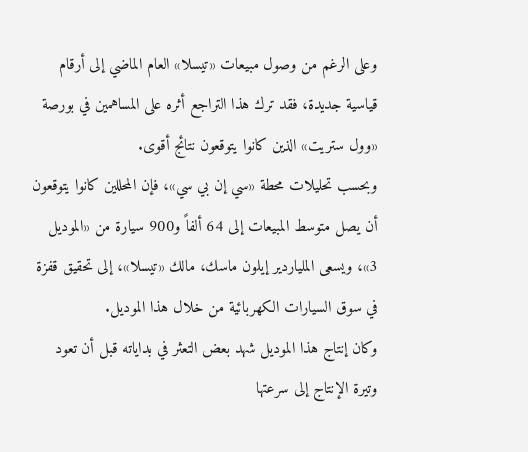وعلى الرغم من وصول مبيعات «تيسلا» العام الماضي إلى أرقام قياسية جديدة، فقد ترك هذا التراجع أثره على المساهمين في بورصة «وول ستريت» الذين كانوا يتوقعون نتائج أقوى.
وبحسب تحليلات محطة «سي إن بي سي»، فإن المحللين كانوا يتوقعون أن يصل متوسط المبيعات إلى 64 ألفاً و900 سيارة من «الموديل 3»، ويسعى الملياردير إيلون ماسك، مالك «تيسلا»، إلى تحقيق قفزة في سوق السيارات الكهربائية من خلال هذا الموديل.
وكان إنتاج هذا الموديل شهد بعض التعثر في بداياته قبل أن تعود وتيرة الإنتاج إلى سرعتها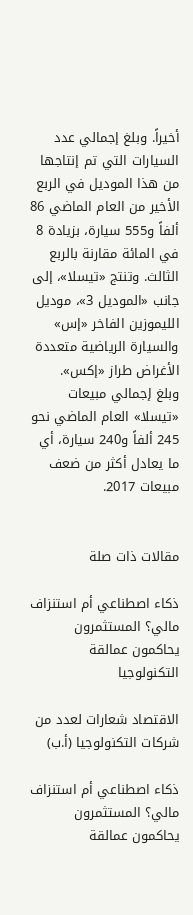أخيراً. وبلغ إجمالي عدد السيارات التي تم إنتاجها من هذا الموديل في الربع الأخير من العام الماضي 86 ألفاً و555 سيارة، بزيادة 8 في المائة مقارنة بالربع الثالث. وتنتج «تيسلا»، إلى جانب «الموديل 3»، موديل الليموزين الفاخر «إس» والسيارة الرياضية متعددة الأغراض طراز «إكس».
وبلغ إجمالي مبيعات «تيسلا» العام الماضي نحو 245 ألفاً و240 سيارة، أي ما يعادل أكثر من ضعف مبيعات 2017.


مقالات ذات صلة

ذكاء اصطناعي أم استنزاف مالي؟ المستثمرون يحاكمون عمالقة التكنولوجيا

الاقتصاد شعارات لعدد من شركات التكنولوجيا (أ.ب)

ذكاء اصطناعي أم استنزاف مالي؟ المستثمرون يحاكمون عمالقة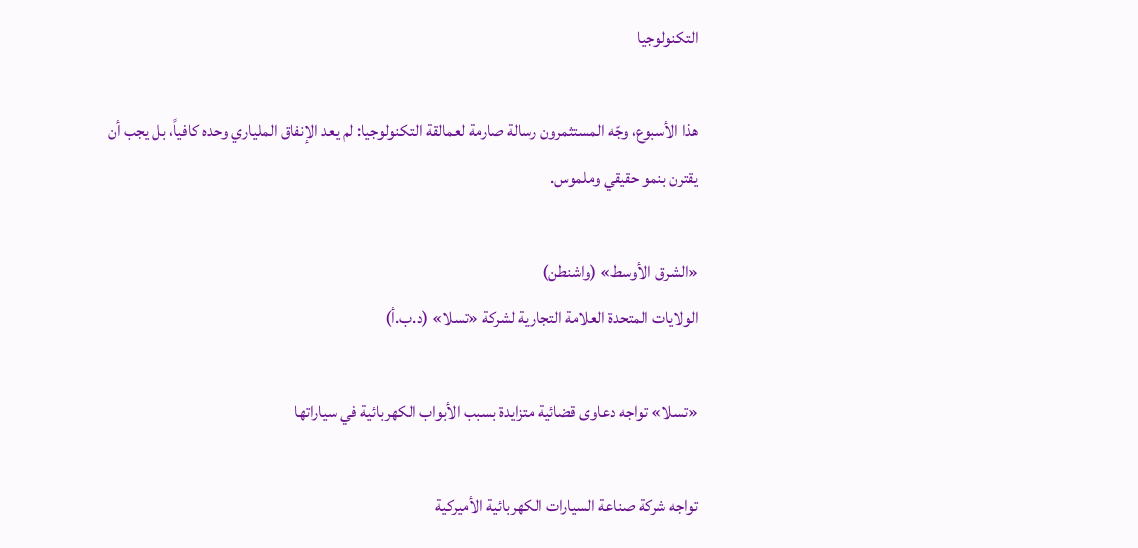التكنولوجيا

هذا الأسبوع، وجّه المستثمرون رسالة صارمة لعمالقة التكنولوجيا: لم يعد الإنفاق الملياري وحده كافياً، بل يجب أن يقترن بنمو حقيقي وملموس.

«الشرق الأوسط» (واشنطن)
الولايات المتحدة العلامة التجارية لشركة «تسلا» (د.ب.أ)

«تسلا» تواجه دعاوى قضائية متزايدة بسبب الأبواب الكهربائية في سياراتها

تواجه شركة صناعة السيارات الكهربائية الأميركية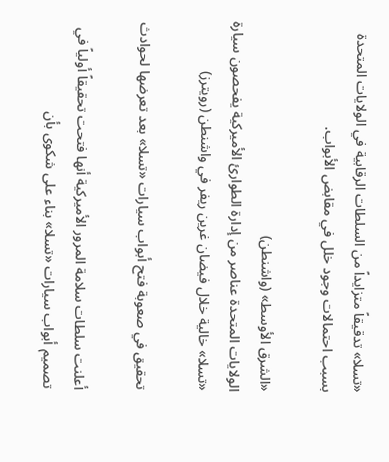«تسلا» تدقيقاً متزايداً من السلطات الرقابية في الولايات المتحدة بسبب احتمالات وجود خلل في مقابض الأبواب.

«الشرق الأوسط» (واشنطن)
الولايات المتحدة عناصر من إدارة الطوارئ الأميركية يفحصون سيارة «تسلا» خالية خلال فيضان غرين ريفر في واشنطن (رويترز)

تحقيق في صعوبة فتح أبواب سيارات «تسلا» بعد تعرضها لحوادث

أعلنت سلطات سلامة المرور الأميركية أنها فتحت تحقيقاً أولياً في تصميم أبواب سيارات «تسلا» بناء على شكوى بأن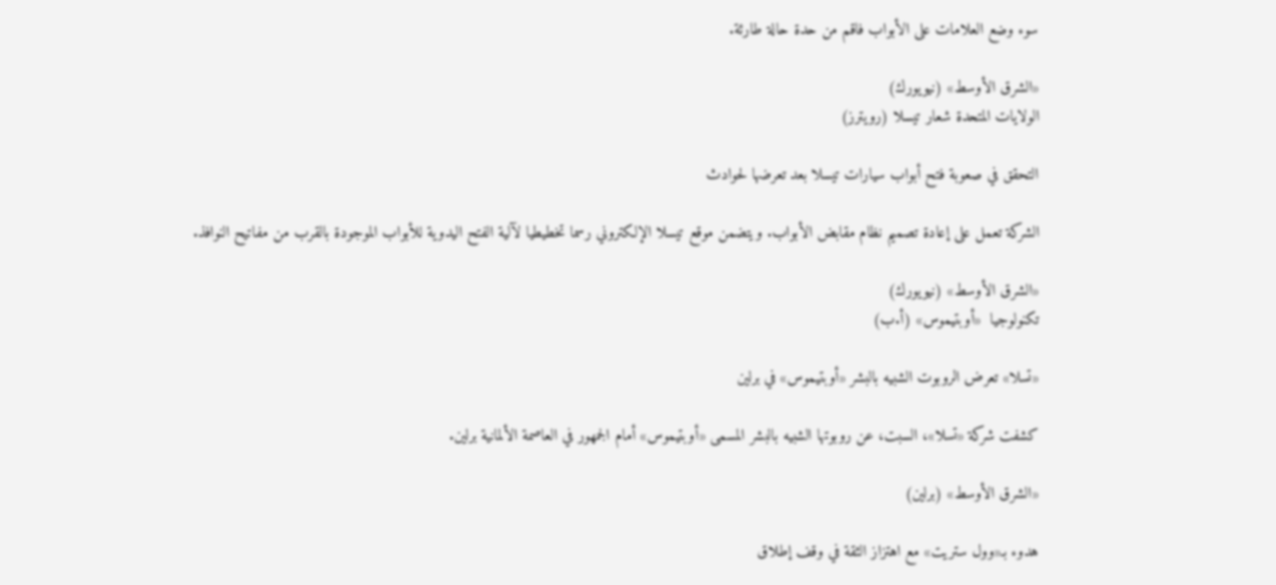سوء وضع العلامات على الأبواب فاقم من حدة حالة طارئة.

«الشرق الأوسط» (نيويورك)
الولايات المتحدة شعار تيسلا (رويترز)

التحقق في صعوبة فتح أبواب سيارات تيسلا بعد تعرضها لحوادث

الشركة تعمل على إعادة تصميم نظام مقابض الأبواب. ويتضمن موقع تيسلا الإلكتروني رسما تخطيطيا لآلية الفتح اليدوية للأبواب الموجودة بالقرب من مفاتيح النوافذ.

«الشرق الأوسط» (نيويورك)
تكنولوجيا  «أوبتيموس» (أ.ب)

«تسلا» تعرض الروبوت الشبيه بالبشر «أوبتيموس» في برلين

كشفت شركة «تسلا»، السبت، عن روبوتها الشبيه بالبشر المسمى «أوبتيموس» أمام الجمهور في العاصمة الألمانية برلين.

«الشرق الأوسط» (برلين)

هدوء بـ«وول ستريت» مع اهتزاز الثقة في وقف إطلاق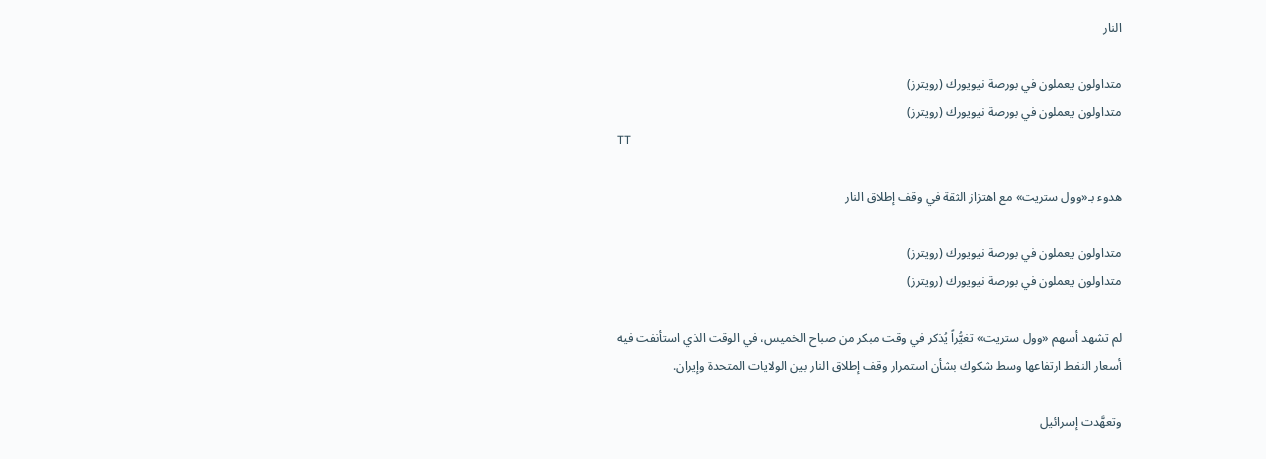النار

متداولون يعملون في بورصة نيويورك (رويترز)
متداولون يعملون في بورصة نيويورك (رويترز)
TT

هدوء بـ«وول ستريت» مع اهتزاز الثقة في وقف إطلاق النار

متداولون يعملون في بورصة نيويورك (رويترز)
متداولون يعملون في بورصة نيويورك (رويترز)

لم تشهد أسهم «وول ستريت» تغيُّراً يُذكر في وقت مبكر من صباح الخميس، في الوقت الذي استأنفت فيه أسعار النفط ارتفاعها وسط شكوك بشأن استمرار وقف إطلاق النار بين الولايات المتحدة وإيران.

وتعهَّدت إسرائيل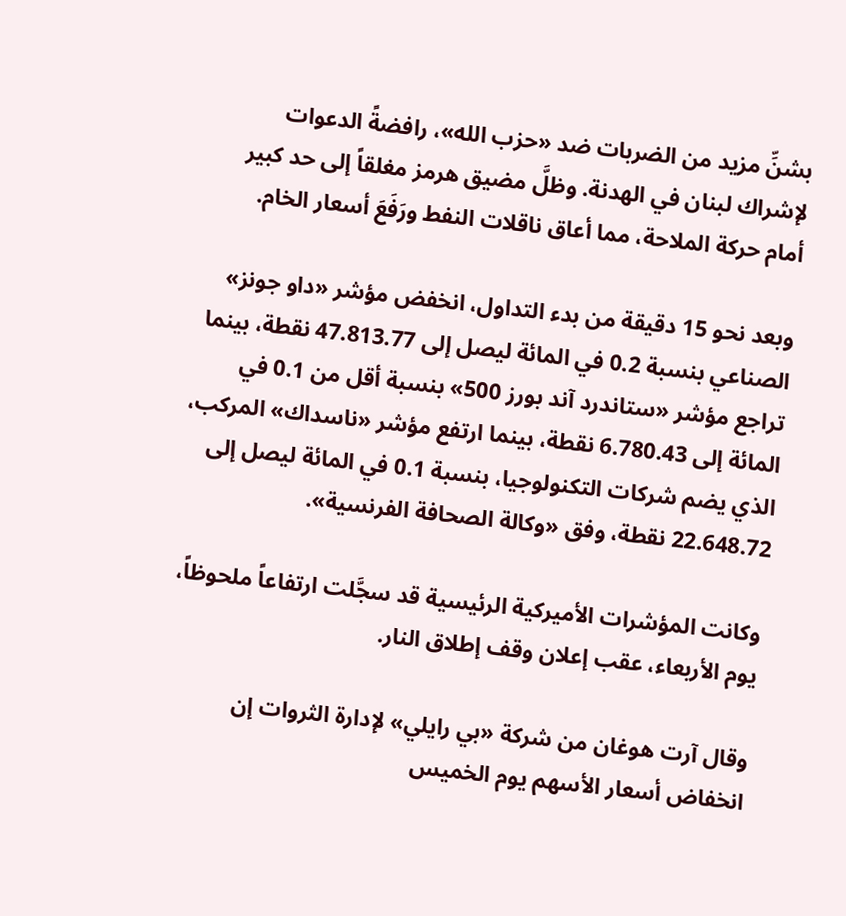بشنِّ مزيد من الضربات ضد «حزب الله»، رافضةً الدعوات لإشراك لبنان في الهدنة. وظلَّ مضيق هرمز مغلقاً إلى حد كبير أمام حركة الملاحة، مما أعاق ناقلات النفط ورَفَعَ أسعار الخام.

وبعد نحو 15 دقيقة من بدء التداول، انخفض مؤشر «داو جونز» الصناعي بنسبة 0.2 في المائة ليصل إلى 47.813.77 نقطة، بينما تراجع مؤشر «ستاندرد آند بورز 500» بنسبة أقل من 0.1 في المائة إلى 6.780.43 نقطة، بينما ارتفع مؤشر «ناسداك» المركب، الذي يضم شركات التكنولوجيا، بنسبة 0.1 في المائة ليصل إلى 22.648.72 نقطة، وفق «وكالة الصحافة الفرنسية».

وكانت المؤشرات الأميركية الرئيسية قد سجَّلت ارتفاعاً ملحوظاً، يوم الأربعاء، عقب إعلان وقف إطلاق النار.

وقال آرت هوغان من شركة «بي رايلي» لإدارة الثروات إن انخفاض أسعار الأسهم يوم الخميس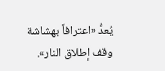يُعدُّ «اعترافاً بهشاشة وقف إطلاق النار».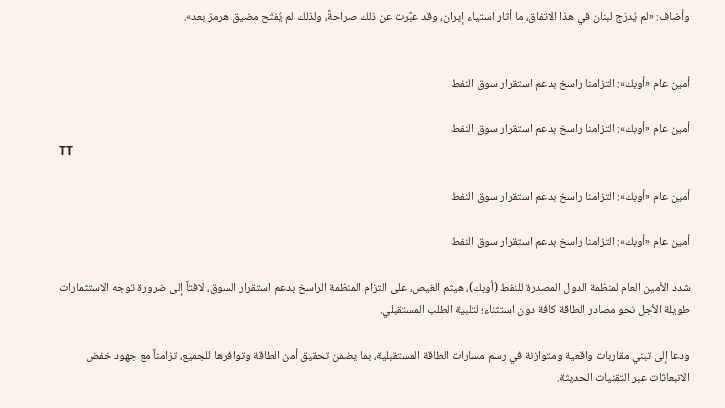وأضاف: «لم يُدرَج لبنان في هذا الاتفاق، ما أثار استياء إيران، وقد عبَّرت عن ذلك صراحةً، ولذلك لم يُفتَح مضيق هرمز بعد».


أمين عام «أوبك»: التزامنا راسخ بدعم استقرار سوق النفط

أمين عام «أوبك»: التزامنا راسخ بدعم استقرار سوق النفط
TT

أمين عام «أوبك»: التزامنا راسخ بدعم استقرار سوق النفط

أمين عام «أوبك»: التزامنا راسخ بدعم استقرار سوق النفط

شدد الأمين العام لمنظمة الدول المصدرة للنفط (أوبك)، هيثم الغيص، على التزام المنظمة الراسخ بدعم استقرار السوق، لافتاً إلى ضرورة توجه الاستثمارات طويلة الأجل نحو مصادر الطاقة كافة دون استثناء؛ لتلبية الطلب المستقبلي.

ودعا إلى تبني مقاربات واقعية ومتوازنة في رسم مسارات الطاقة المستقبلية، بما يضمن تحقيق أمن الطاقة وتوافرها للجميع، تزامناً مع جهود خفض الانبعاثات عبر التقنيات الحديثة.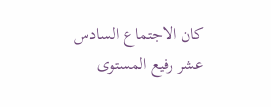كان الاجتماع السادس عشر رفيع المستوى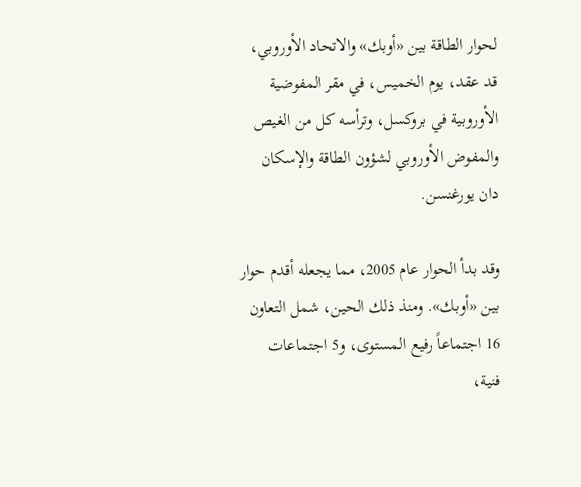لحوار الطاقة بين «أوبك» والاتحاد الأوروبي، قد عقد، يوم الخميس، في مقر المفوضية الأوروبية في بروكسل، وترأسه كل من الغيص والمفوض الأوروبي لشؤون الطاقة والإسكان دان يورغنسن.

وقد بدأ الحوار عام 2005، مما يجعله أقدم حوار بين «أوبك». ومنذ ذلك الحين، شمل التعاون 16 اجتماعاً رفيع المستوى، و5 اجتماعات فنية،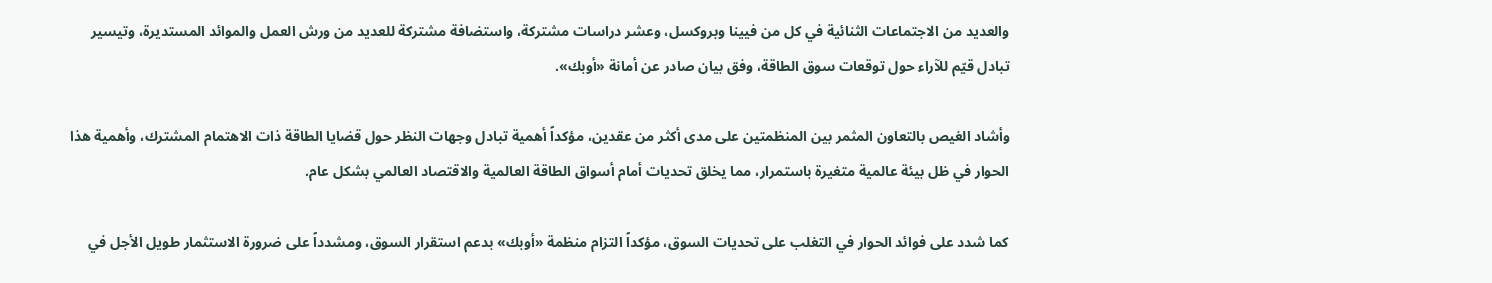والعديد من الاجتماعات الثنائية في كل من فيينا وبروكسل، وعشر دراسات مشتركة، واستضافة مشتركة للعديد من ورش العمل والموائد المستديرة، وتيسير تبادل قيّم للآراء حول توقعات سوق الطاقة، وفق بيان صادر عن أمانة «أوبك».

وأشاد الغيص بالتعاون المثمر بين المنظمتين على مدى أكثر من عقدين، مؤكداً أهمية تبادل وجهات النظر حول قضايا الطاقة ذات الاهتمام المشترك، وأهمية هذا الحوار في ظل بيئة عالمية متغيرة باستمرار، مما يخلق تحديات أمام أسواق الطاقة العالمية والاقتصاد العالمي بشكل عام.

كما شدد على فوائد الحوار في التغلب على تحديات السوق، مؤكداً التزام منظمة «أوبك» بدعم استقرار السوق، ومشدداً على ضرورة الاستثمار طويل الأجل في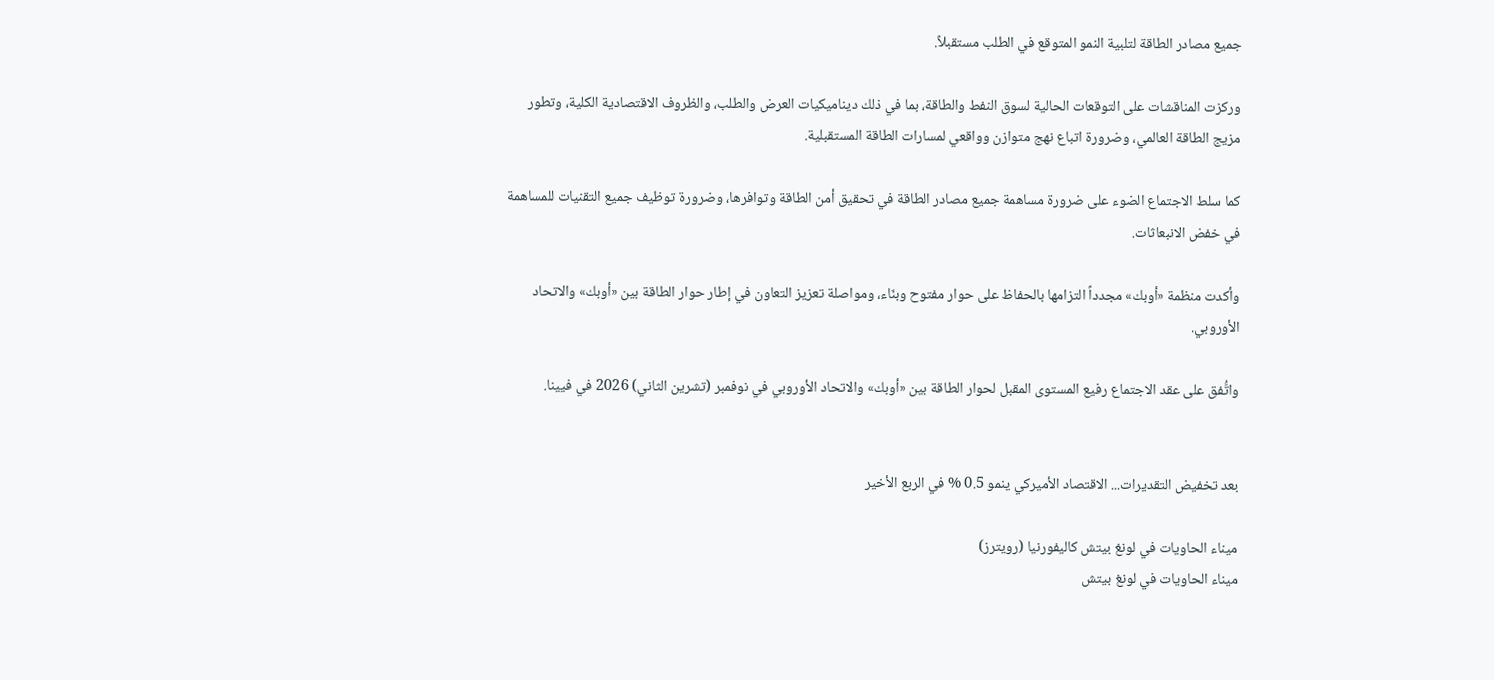جميع مصادر الطاقة لتلبية النمو المتوقع في الطلب مستقبلاً.

وركزت المناقشات على التوقعات الحالية لسوق النفط والطاقة، بما في ذلك ديناميكيات العرض والطلب، والظروف الاقتصادية الكلية، وتطور مزيج الطاقة العالمي، وضرورة اتباع نهج متوازن وواقعي لمسارات الطاقة المستقبلية.

كما سلط الاجتماع الضوء على ضرورة مساهمة جميع مصادر الطاقة في تحقيق أمن الطاقة وتوافرها، وضرورة توظيف جميع التقنيات للمساهمة في خفض الانبعاثات.

وأكدت منظمة «أوبك» مجدداً التزامها بالحفاظ على حوار مفتوح وبنّاء، ومواصلة تعزيز التعاون في إطار حوار الطاقة بين «أوبك» والاتحاد الأوروبي.

واتُّفق على عقد الاجتماع رفيع المستوى المقبل لحوار الطاقة بين «أوبك» والاتحاد الأوروبي في نوفمبر (تشرين الثاني) 2026 في فيينا.


بعد تخفيض التقديرات... الاقتصاد الأميركي ينمو 0.5 % في الربع الأخير

ميناء الحاويات في لونغ بيتش كاليفورنيا (رويترز)
ميناء الحاويات في لونغ بيتش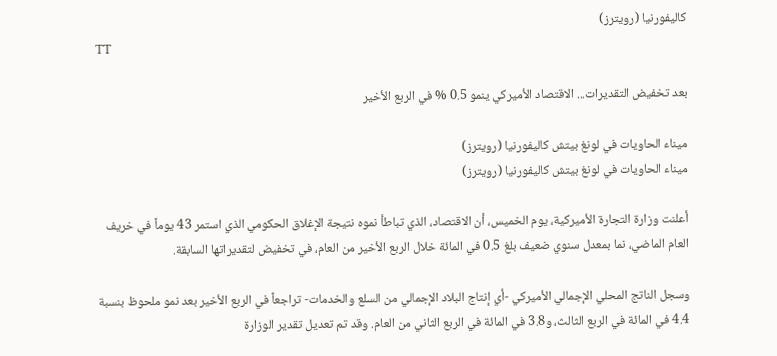كاليفورنيا (رويترز)
TT

بعد تخفيض التقديرات... الاقتصاد الأميركي ينمو 0.5 % في الربع الأخير

ميناء الحاويات في لونغ بيتش كاليفورنيا (رويترز)
ميناء الحاويات في لونغ بيتش كاليفورنيا (رويترز)

أعلنت وزارة التجارة الأميركية، يوم الخميس، أن الاقتصاد، الذي تباطأ نموه نتيجة الإغلاق الحكومي الذي استمر 43 يوماً في خريف العام الماضي، نما بمعدل سنوي ضعيف بلغ 0.5 في المائة خلال الربع الأخير من العام، في تخفيض لتقديراتها السابقة.

وسجل الناتج المحلي الإجمالي الأميركي -أي إنتاج البلاد الإجمالي من السلع والخدمات- تراجعاً في الربع الأخير بعد نمو ملحوظ بنسبة 4.4 في المائة في الربع الثالث، و3.8 في المائة في الربع الثاني من العام. وقد تم تعديل تقدير الوزارة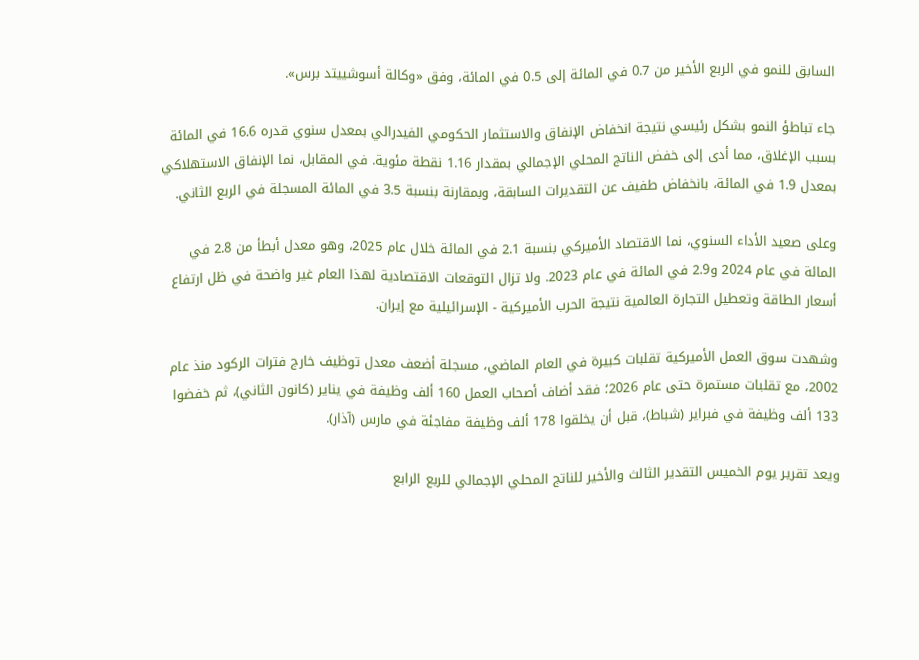السابق للنمو في الربع الأخير من 0.7 في المائة إلى 0.5 في المائة، وفق «وكالة أسوشييتد برس».

جاء تباطؤ النمو بشكل رئيسي نتيجة انخفاض الإنفاق والاستثمار الحكومي الفيدرالي بمعدل سنوي قدره 16.6 في المائة بسبب الإغلاق، مما أدى إلى خفض الناتج المحلي الإجمالي بمقدار 1.16 نقطة مئوية. في المقابل، نما الإنفاق الاستهلاكي بمعدل 1.9 في المائة، بانخفاض طفيف عن التقديرات السابقة، وبمقارنة بنسبة 3.5 في المائة المسجلة في الربع الثاني.

وعلى صعيد الأداء السنوي، نما الاقتصاد الأميركي بنسبة 2.1 في المائة خلال عام 2025، وهو معدل أبطأ من 2.8 في المائة في عام 2024 و2.9 في المائة في عام 2023. ولا تزال التوقعات الاقتصادية لهذا العام غير واضحة في ظل ارتفاع أسعار الطاقة وتعطيل التجارة العالمية نتيجة الحرب الأميركية - الإسرائيلية مع إيران.

وشهدت سوق العمل الأميركية تقلبات كبيرة في العام الماضي، مسجلة أضعف معدل توظيف خارج فترات الركود منذ عام 2002، مع تقلبات مستمرة حتى عام 2026؛ فقد أضاف أصحاب العمل 160 ألف وظيفة في يناير (كانون الثاني)، ثم خفضوا 133 ألف وظيفة في فبراير (شباط)، قبل أن يخلقوا 178 ألف وظيفة مفاجئة في مارس (آذار).

ويعد تقرير يوم الخميس التقدير الثالث والأخير للناتج المحلي الإجمالي للربع الرابع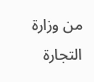من وزارة التجارة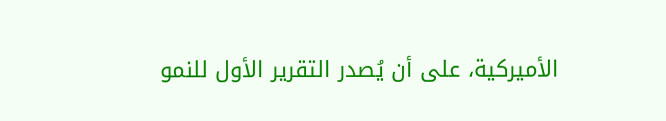الأميركية، على أن يُصدر التقرير الأول للنمو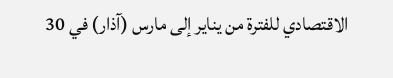الاقتصادي للفترة من يناير إلى مارس (آذار) في 30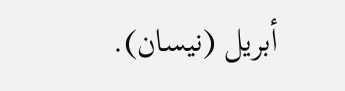أبريل (نيسان).